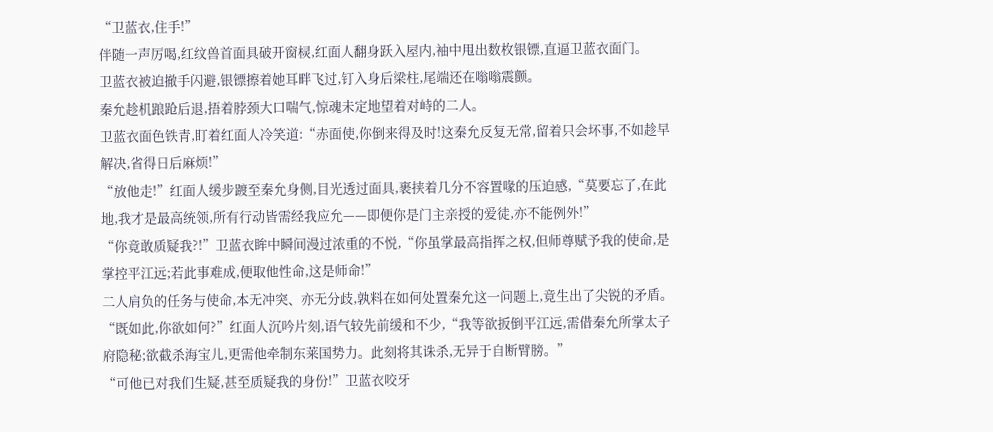“卫蓝衣,住手!”
伴随一声厉喝,红纹兽首面具破开窗棂,红面人翻身跃入屋内,袖中甩出数枚银镖,直逼卫蓝衣面门。
卫蓝衣被迫撤手闪避,银镖擦着她耳畔飞过,钉入身后梁柱,尾端还在嗡嗡震颤。
秦允趁机踉跄后退,捂着脖颈大口喘气,惊魂未定地望着对峙的二人。
卫蓝衣面色铁青,盯着红面人冷笑道:“赤面使,你倒来得及时!这秦允反复无常,留着只会坏事,不如趁早解决,省得日后麻烦!”
“放他走!”红面人缓步踱至秦允身侧,目光透过面具,裹挟着几分不容置喙的压迫感,“莫要忘了,在此地,我才是最高统领,所有行动皆需经我应允——即便你是门主亲授的爱徒,亦不能例外!”
“你竟敢质疑我?!”卫蓝衣眸中瞬间漫过浓重的不悦,“你虽掌最高指挥之权,但师尊赋予我的使命,是掌控平江远;若此事难成,便取他性命,这是师命!”
二人肩负的任务与使命,本无冲突、亦无分歧,孰料在如何处置秦允这一问题上,竟生出了尖锐的矛盾。
“既如此,你欲如何?”红面人沉吟片刻,语气较先前缓和不少,“我等欲扳倒平江远,需借秦允所掌太子府隐秘;欲截杀海宝儿,更需他牵制东莱国势力。此刻将其诛杀,无异于自断臂膀。”
“可他已对我们生疑,甚至质疑我的身份!”卫蓝衣咬牙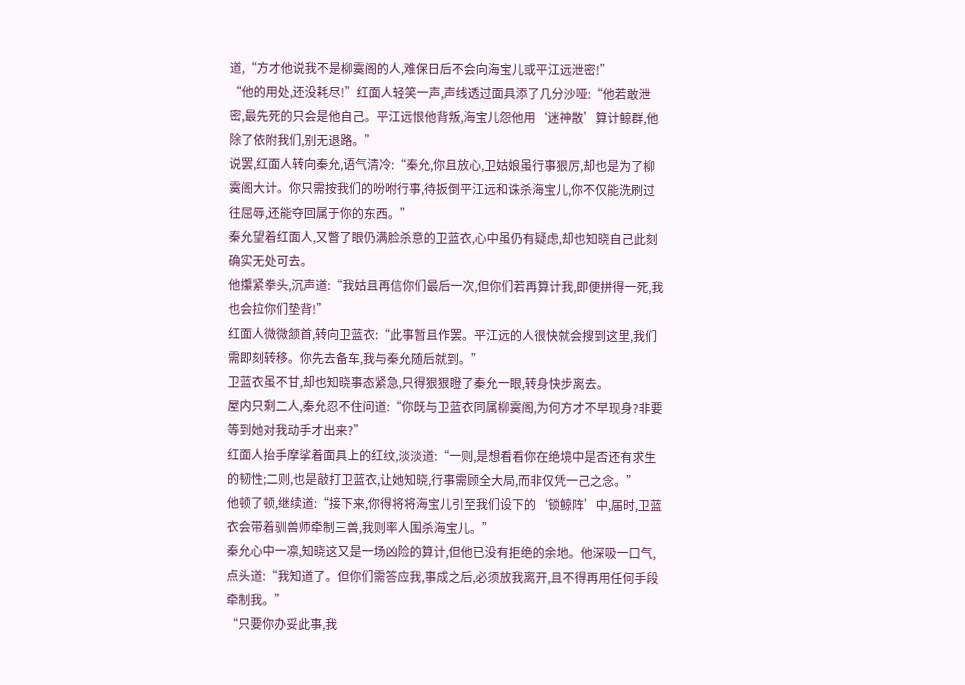道,“方才他说我不是柳霙阁的人,难保日后不会向海宝儿或平江远泄密!”
“他的用处,还没耗尽!”红面人轻笑一声,声线透过面具添了几分沙哑:“他若敢泄密,最先死的只会是他自己。平江远恨他背叛,海宝儿怨他用‘迷神散’算计鲸群,他除了依附我们,别无退路。”
说罢,红面人转向秦允,语气清冷:“秦允,你且放心,卫姑娘虽行事狠厉,却也是为了柳霙阁大计。你只需按我们的吩咐行事,待扳倒平江远和诛杀海宝儿,你不仅能洗刷过往屈辱,还能夺回属于你的东西。”
秦允望着红面人,又瞥了眼仍满脸杀意的卫蓝衣,心中虽仍有疑虑,却也知晓自己此刻确实无处可去。
他攥紧拳头,沉声道:“我姑且再信你们最后一次,但你们若再算计我,即便拼得一死,我也会拉你们垫背!”
红面人微微颔首,转向卫蓝衣:“此事暂且作罢。平江远的人很快就会搜到这里,我们需即刻转移。你先去备车,我与秦允随后就到。”
卫蓝衣虽不甘,却也知晓事态紧急,只得狠狠瞪了秦允一眼,转身快步离去。
屋内只剩二人,秦允忍不住问道:“你既与卫蓝衣同属柳霙阁,为何方才不早现身?非要等到她对我动手才出来?”
红面人抬手摩挲着面具上的红纹,淡淡道:“一则,是想看看你在绝境中是否还有求生的韧性;二则,也是敲打卫蓝衣,让她知晓,行事需顾全大局,而非仅凭一己之念。”
他顿了顿,继续道:“接下来,你得将将海宝儿引至我们设下的‘锁鲸阵’中,届时,卫蓝衣会带着驯兽师牵制三兽,我则率人围杀海宝儿。”
秦允心中一凛,知晓这又是一场凶险的算计,但他已没有拒绝的余地。他深吸一口气,点头道:“我知道了。但你们需答应我,事成之后,必须放我离开,且不得再用任何手段牵制我。”
“只要你办妥此事,我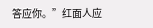答应你。”红面人应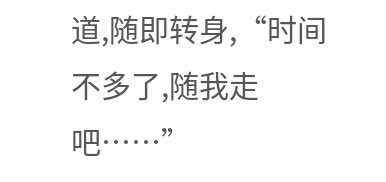道,随即转身,“时间不多了,随我走吧……”